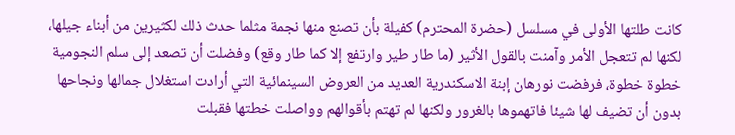كانت طلتها الأولى في مسلسل (حضرة المحترم) كفيلة بأن تصنع منها نجمة مثلما حدث ذلك لكثيرين من أبناء جيلها، لكنها لم تتعجل الأمر وآمنت بالقول الأثير (ما طار طير وارتفع إلا كما طار وقع) وفضلت أن تصعد إلى سلم النجومية خطوة خطوة، فرفضت نورهان إبنة الاسكندرية العديد من العروض السينمائية التي أرادت استغلال جمالها ونجاحها بدون أن تضيف لها شيئا فاتهموها بالغرور ولكنها لم تهتم بأقوالهم وواصلت خطتها فقبلت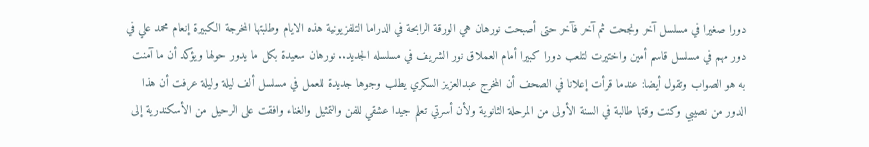دورا صغيرا في مسلسل آخر ونجحت ثم آخر فآخر حتى أصبحت نورهان هي الورقة الرابحة في الدراما التلفزيونية هذه الايام وطلبتها المخرجة الكبيرة إنعام محمد علي في دور مهم في مسلسل قاسم أمين واختيرت لتلعب دورا كبيرا أمام العملاق نور الشريف في مسلسله الجديد.. نورهان سعيدة بكل ما يدور حولها ويؤكد أن ما آمنت به هو الصواب وتقول أيضا: عندما قرأت إعلانا في الصحف أن المخرج عبدالعزيز السكري يطلب وجوها جديدة للعمل في مسلسل ألف ليلة وليلة عرفت أن هذا الدور من نصيبي وكنت وقتها طالبة في السنة الأولى من المرحلة الثانوية ولأن أسرتي تعلم جيدا عشقي للفن والتمثيل والغناء وافقت على الرحيل من الأسكندرية إلى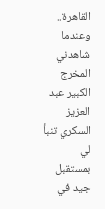القاهرة.. وعندما شاهدني المخرج الكبير عبد العزيز السكري تنبأ لي بمستقبل جيد في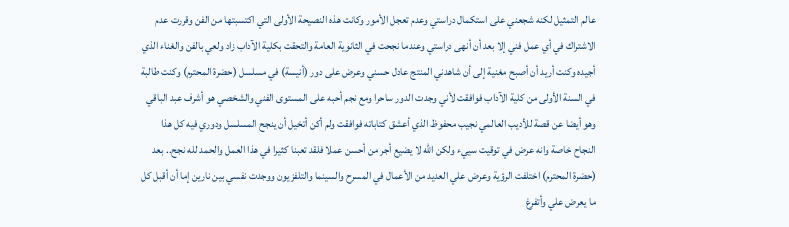عالم التمثيل لكنه شجعني على استكمال دراستي وعدم تعجل الأمور وكانت هذه النصيحة الأولى التي اكتسبتها من الفن وقررت عدم الاشتراك في أي عمل فني إلا بعد أن أنهى دراستي وعندما نجحت في الثانوية العامة والتحقت بكلية الآداب زاد ولعي بالفن والغناء الذي أجيده وكنت أريد أن أصبح مغنية إلى أن شاهدني المنتج عادل حسني وعرض على دور (أنيسة) في مسلسل (حضرة المحترم) وكنت طالبة في السنة الأولى من كلية الآداب فوافقت لأني وجدت الدور ساحرا ومع نجم أحبه على المستوى الفني والشخصي هو أشرف عبد الباقي وهو أيضا عن قصة للأديب العالمي نجيب محفوظ الذي أعشق كتاباته فوافقت ولم أكن أتخيل أن ينجح المسلسل ودوري فيه كل هذا النجاح خاصة وانه عرض في توقيت سييء ولكن الله لا يضيع أجر من أحسن عملا فلقد تعبنا كثيرا في هذا العمل والحمد لله نجح.. بعد (حضرة المحترم) اختلفت الرؤية وعرض علي العديد من الأعمال في المسرح والسينما والتلفزيون ووجدت نفسي بين نارين إما أن أقبل كل ما يعرض علي وأتفرغ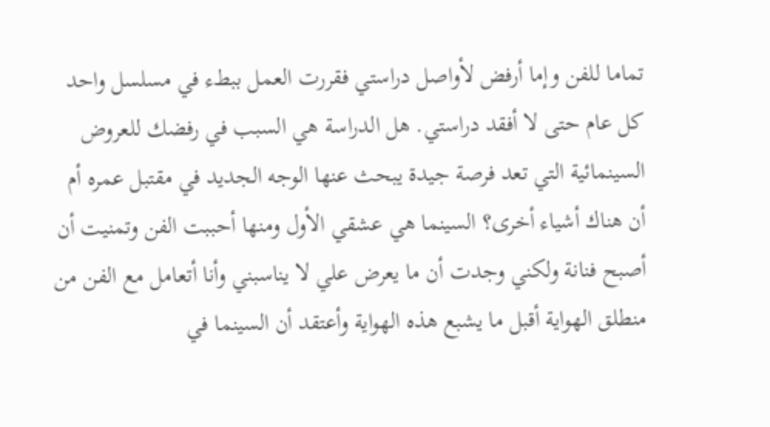تماما للفن وإما أرفض لأواصل دراستي فقررت العمل ببطء في مسلسل واحد كل عام حتى لا أفقد دراستي. هل الدراسة هي السبب في رفضك للعروض السينمائية التي تعد فرصة جيدة يبحث عنها الوجه الجديد في مقتبل عمره أم أن هناك أشياء أخرى؟ السينما هي عشقي الأول ومنها أحببت الفن وتمنيت أن أصبح فنانة ولكني وجدت أن ما يعرض علي لا يناسبني وأنا أتعامل مع الفن من منطلق الهواية أقبل ما يشبع هذه الهواية وأعتقد أن السينما في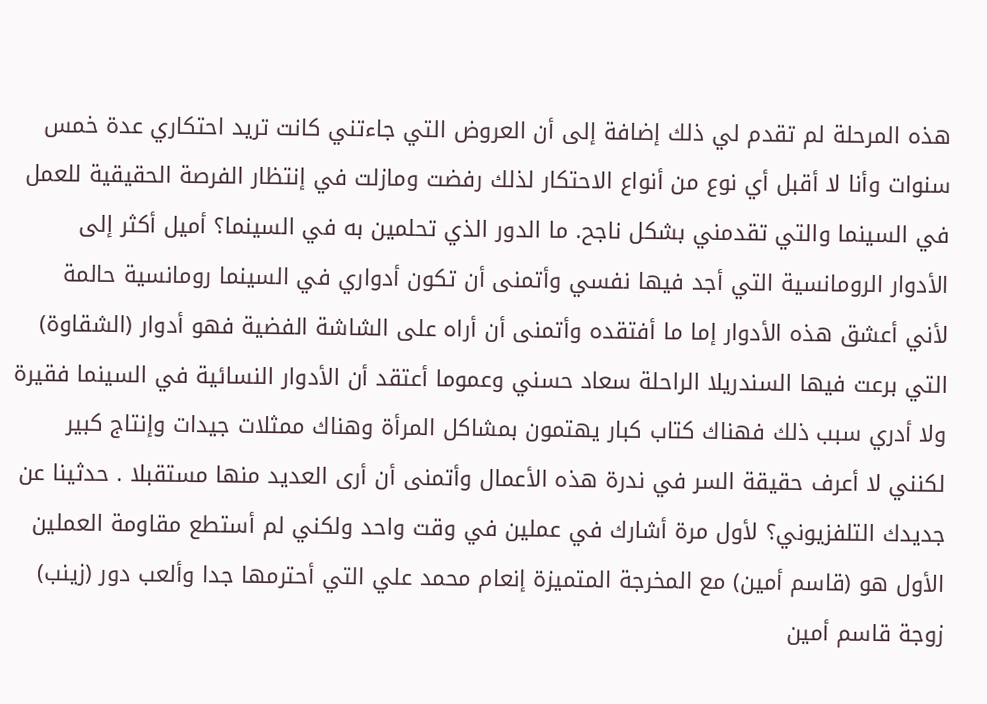هذه المرحلة لم تقدم لي ذلك إضافة إلى أن العروض التي جاءتني كانت تريد احتكاري عدة خمس سنوات وأنا لا أقبل أي نوع من أنواع الاحتكار لذلك رفضت ومازلت في إنتظار الفرصة الحقيقية للعمل في السينما والتي تقدمني بشكل ناجح. ما الدور الذي تحلمين به في السينما؟ أميل أكثر إلى الأدوار الرومانسية التي أجد فيها نفسي وأتمنى أن تكون أدواري في السينما رومانسية حالمة لأني أعشق هذه الأدوار إما ما أفتقده وأتمنى أن أراه على الشاشة الفضية فهو أدوار (الشقاوة) التي برعت فيها السندريلا الراحلة سعاد حسني وعموما أعتقد أن الأدوار النسائية في السينما فقيرة ولا أدري سبب ذلك فهناك كتاب كبار يهتمون بمشاكل المرأة وهناك ممثلات جيدات وإنتاج كبير لكنني لا أعرف حقيقة السر في ندرة هذه الأعمال وأتمنى أن أرى العديد منها مستقبلا . حدثينا عن جديدك التلفزيوني؟ لأول مرة أشارك في عملين في وقت واحد ولكني لم أستطع مقاومة العملين الأول هو (قاسم أمين) مع المخرجة المتميزة إنعام محمد علي التي أحترمها جدا وألعب دور (زينب) زوجة قاسم أمين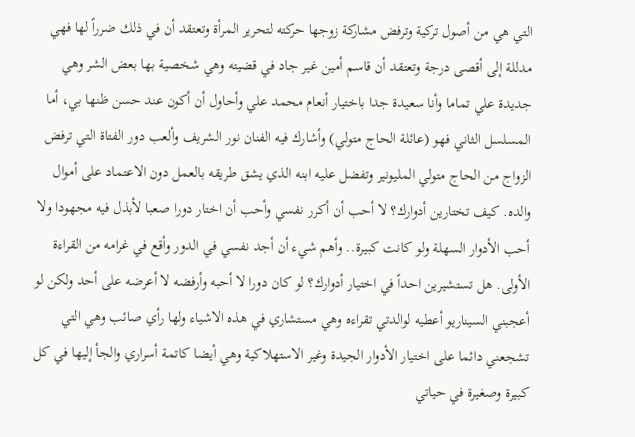التي هي من أصول تركية وترفض مشاركة زوجها حركته لتحرير المرأة وتعتقد أن في ذلك ضرراً لها فهي مدللة إلى أقصى درجة وتعتقد أن قاسم أمين غير جاد في قضيته وهي شخصية بها بعض الشر وهي جديدة علي تماما وأنا سعيدة جدا باختيار أنعام محمد علي وأحاول أن أكون عند حسن ظنها بي، أما المسلسل الثاني فهو (عائلة الحاج متولي) وأشارك فيه الفنان نور الشريف وألعب دور الفتاة التي ترفض الزواج من الحاج متولي المليونير وتفضل عليه ابنه الذي يشق طريقه بالعمل دون الاعتماد على أموال والده. كيف تختارين أدوارك؟ لا أحب أن أكرر نفسي وأحب أن اختار دورا صعبا لأبذل فيه مجهودا ولا أحب الأدوار السهلة ولو كانت كبيرة.. وأهم شيء أن أجد نفسي في الدور وأقع في غرامه من القراءة الأولى. هل تستشيرين احداً في اختيار أدوارك؟ لو كان دورا لا أحبه وأرفضه لا أعرضه على أحد ولكن لو أعجبني السيناريو أعطيه لوالدتي تقراءه وهي مستشاري في هذه الاشياء ولها رأي صائب وهي التي تشجعني دائما على اختيار الأدوار الجيدة وغير الاستهلاكية وهي أيضا كاتمة أسراري والجأ إليها في كل كبيرة وصغيرة في حياتي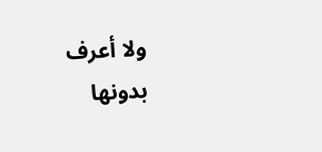ولا أعرف بدونها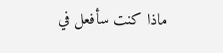ماذا كنت سأفعل في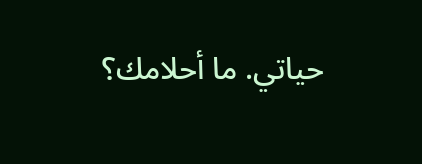حياتي. ما أحلامك؟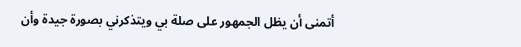أتمنى أن يظل الجمهور على صلة بي ويتذكرني بصورة جيدة وأن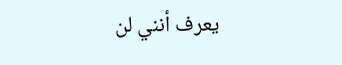يعرف أنني لن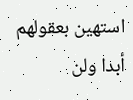استهين بعقولهم أبدا ولن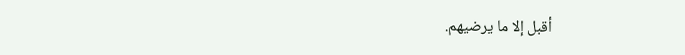أقبل إلا ما يرضيهم.